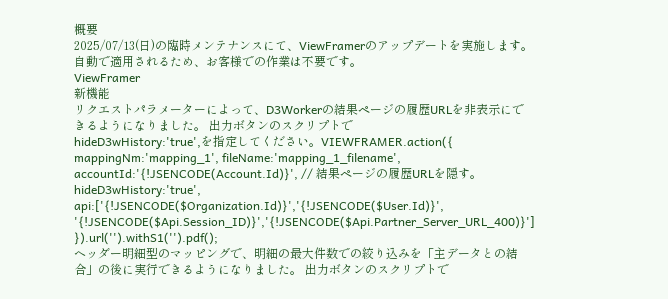概要
2025/07/13(日)の臨時メンテナンスにて、ViewFramerのアップデートを実施します。 自動で適用されるため、お客様での作業は不要です。
ViewFramer
新機能
リクエストパラメーターによって、D3Workerの結果ページの履歴URLを非表示にできるようになりました。 出力ボタンのスクリプトで
hideD3wHistory:'true',を指定してください。VIEWFRAMER.action({ mappingNm:'mapping_1', fileName:'mapping_1_filename', accountId:'{!JSENCODE(Account.Id)}', // 結果ページの履歴URLを隠す。 hideD3wHistory:'true', api:['{!JSENCODE($Organization.Id)}','{!JSENCODE($User.Id)}', '{!JSENCODE($Api.Session_ID)}','{!JSENCODE($Api.Partner_Server_URL_400)}'] }).url('').withS1('').pdf();
ヘッダー明細型のマッピングで、明細の最大件数での絞り込みを「主データとの結合」の後に実行できるようになりました。 出力ボタンのスクリプトで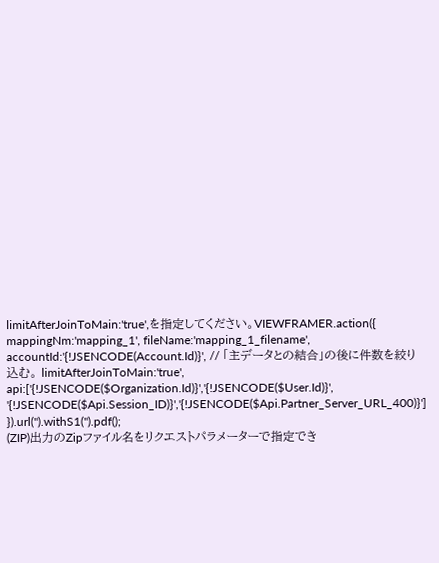limitAfterJoinToMain:'true',を指定してください。VIEWFRAMER.action({ mappingNm:'mapping_1', fileName:'mapping_1_filename', accountId:'{!JSENCODE(Account.Id)}', // 「主データとの結合」の後に件数を絞り込む。 limitAfterJoinToMain:'true', api:['{!JSENCODE($Organization.Id)}','{!JSENCODE($User.Id)}', '{!JSENCODE($Api.Session_ID)}','{!JSENCODE($Api.Partner_Server_URL_400)}'] }).url('').withS1('').pdf();
(ZIP)出力のZipファイル名をリクエストパラメーターで指定でき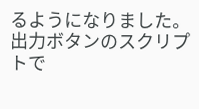るようになりました。 出力ボタンのスクリプトで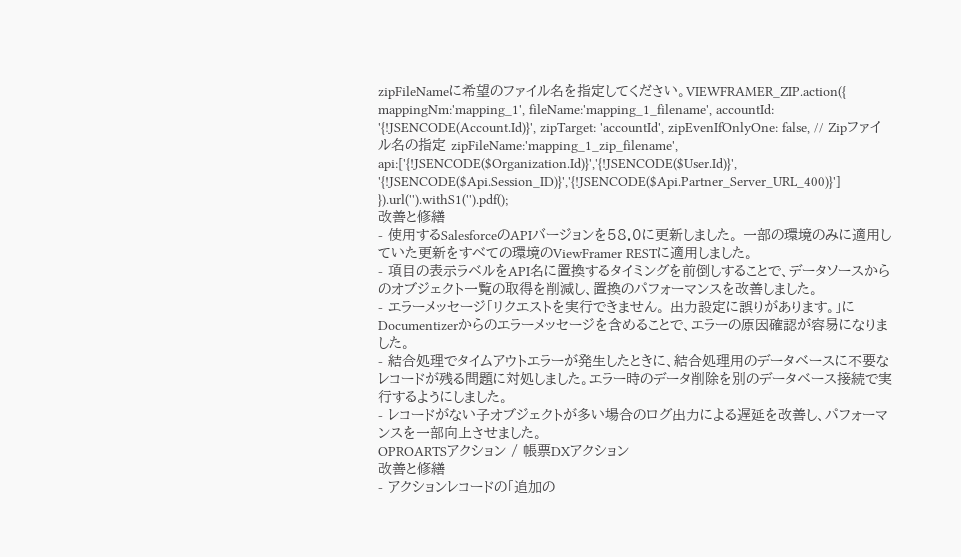zipFileNameに希望のファイル名を指定してください。VIEWFRAMER_ZIP.action({ mappingNm:'mapping_1', fileName:'mapping_1_filename', accountId: '{!JSENCODE(Account.Id)}', zipTarget: 'accountId', zipEvenIfOnlyOne: false, // Zipファイル名の指定 zipFileName:'mapping_1_zip_filename', api:['{!JSENCODE($Organization.Id)}','{!JSENCODE($User.Id)}', '{!JSENCODE($Api.Session_ID)}','{!JSENCODE($Api.Partner_Server_URL_400)}'] }).url('').withS1('').pdf();
改善と修繕
- 使用するSalesforceのAPIバージョンを58.0に更新しました。 一部の環境のみに適用していた更新をすべての環境のViewFramer RESTに適用しました。
- 項目の表示ラベルをAPI名に置換するタイミングを前倒しすることで、データソースからのオブジェクト一覧の取得を削減し、置換のパフォーマンスを改善しました。
- エラーメッセージ「リクエストを実行できません。 出力設定に誤りがあります。」にDocumentizerからのエラーメッセージを含めることで、エラーの原因確認が容易になりました。
- 結合処理でタイムアウトエラーが発生したときに、結合処理用のデータベースに不要なレコードが残る問題に対処しました。エラー時のデータ削除を別のデータベース接続で実行するようにしました。
- レコードがない子オブジェクトが多い場合のログ出力による遅延を改善し、パフォーマンスを一部向上させました。
OPROARTSアクション / 帳票DXアクション
改善と修繕
- アクションレコードの「追加の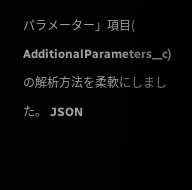パラメーター」項目(
AdditionalParameters__c)の解析方法を柔軟にしました。 JSON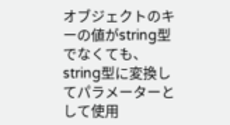オブジェクトのキーの値がstring型でなくても、string型に変換してパラメーターとして使用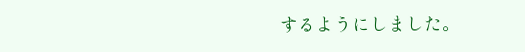するようにしました。